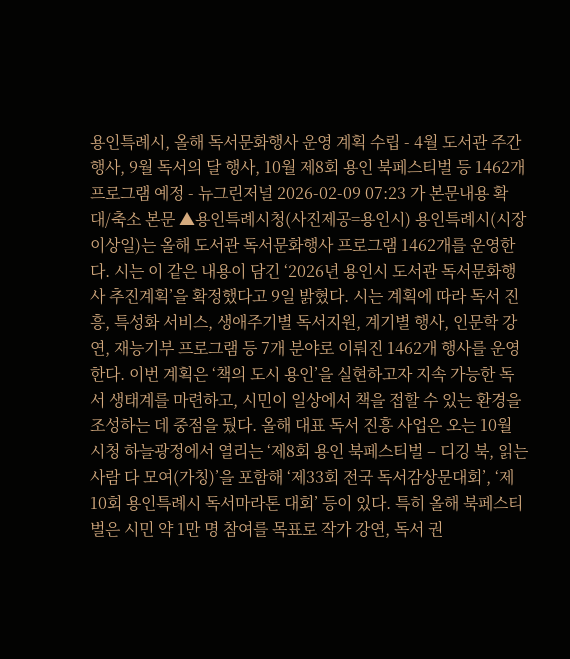용인특례시, 올해 독서문화행사 운영 계획 수립 - 4월 도서관 주간 행사, 9월 독서의 달 행사, 10월 제8회 용인 북페스티벌 등 1462개 프로그램 예정 - 뉴그린저널 2026-02-09 07:23 가 본문내용 확대/축소 본문 ▲용인특례시청(사진제공=용인시) 용인특례시(시장 이상일)는 올해 도서관 독서문화행사 프로그램 1462개를 운영한다. 시는 이 같은 내용이 담긴 ‘2026년 용인시 도서관 독서문화행사 추진계획’을 확정했다고 9일 밝혔다. 시는 계획에 따라 독서 진흥, 특성화 서비스, 생애주기별 독서지원, 계기별 행사, 인문학 강연, 재능기부 프로그램 등 7개 분야로 이뤄진 1462개 행사를 운영한다. 이번 계획은 ‘책의 도시 용인’을 실현하고자 지속 가능한 독서 생태계를 마련하고, 시민이 일상에서 책을 접할 수 있는 환경을 조성하는 데 중점을 뒀다. 올해 대표 독서 진흥 사업은 오는 10월 시청 하늘광정에서 열리는 ‘제8회 용인 북페스티벌 – 디깅 북, 읽는 사람 다 모여(가칭)’을 포함해 ‘제33회 전국 독서감상문대회’, ‘제10회 용인특례시 독서마라톤 대회’ 등이 있다. 특히 올해 북페스티벌은 시민 약 1만 명 참여를 목표로 작가 강연, 독서 권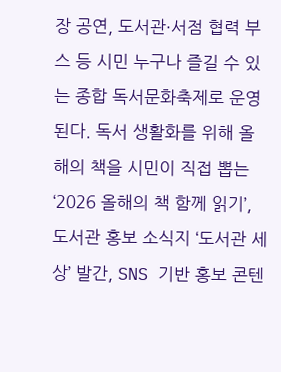장 공연, 도서관·서점 협력 부스 등 시민 누구나 즐길 수 있는 종합 독서문화축제로 운영된다. 독서 생활화를 위해 올해의 책을 시민이 직접 뽑는 ‘2026 올해의 책 함께 읽기’, 도서관 홍보 소식지 ‘도서관 세상’ 발간, SNS 기반 홍보 콘텐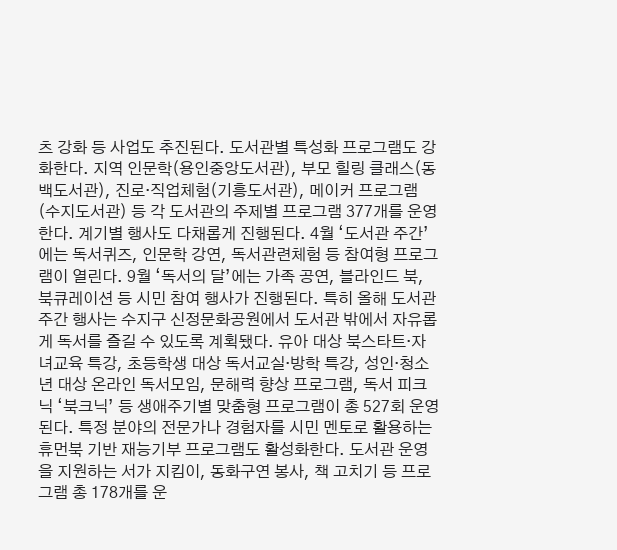츠 강화 등 사업도 추진된다. 도서관별 특성화 프로그램도 강화한다. 지역 인문학(용인중앙도서관), 부모 힐링 클래스(동백도서관), 진로·직업체험(기흥도서관), 메이커 프로그램(수지도서관) 등 각 도서관의 주제별 프로그램 377개를 운영한다. 계기별 행사도 다채롭게 진행된다. 4월 ‘도서관 주간’에는 독서퀴즈, 인문학 강연, 독서관련체험 등 참여형 프로그램이 열린다. 9월 ‘독서의 달’에는 가족 공연, 블라인드 북, 북큐레이션 등 시민 참여 행사가 진행된다. 특히 올해 도서관 주간 행사는 수지구 신정문화공원에서 도서관 밖에서 자유롭게 독서를 즐길 수 있도록 계획됐다. 유아 대상 북스타트‧자녀교육 특강, 초등학생 대상 독서교실‧방학 특강, 성인‧청소년 대상 온라인 독서모임, 문해력 향상 프로그램, 독서 피크닉 ‘북크닉’ 등 생애주기별 맞춤형 프로그램이 총 527회 운영된다. 특정 분야의 전문가나 경험자를 시민 멘토로 활용하는 휴먼북 기반 재능기부 프로그램도 활성화한다. 도서관 운영을 지원하는 서가 지킴이, 동화구연 봉사, 책 고치기 등 프로그램 총 178개를 운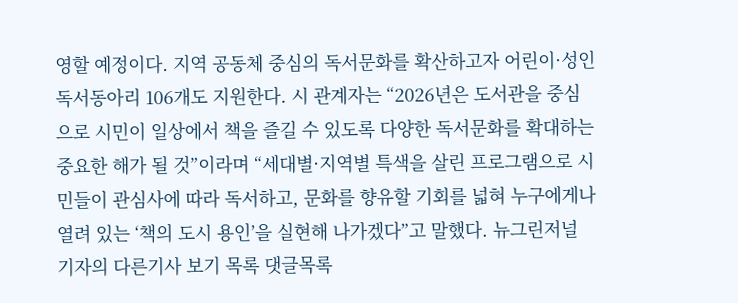영할 예정이다. 지역 공동체 중심의 독서문화를 확산하고자 어린이·성인 독서동아리 106개도 지원한다. 시 관계자는 “2026년은 도서관을 중심으로 시민이 일상에서 책을 즐길 수 있도록 다양한 독서문화를 확대하는 중요한 해가 될 것”이라며 “세대별·지역별 특색을 살린 프로그램으로 시민들이 관심사에 따라 독서하고, 문화를 향유할 기회를 넓혀 누구에게나 열려 있는 ‘책의 도시 용인’을 실현해 나가겠다”고 말했다. 뉴그린저널 기자의 다른기사 보기 목록 댓글목록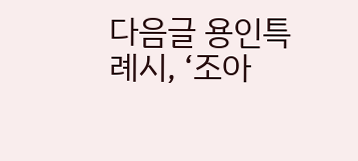다음글 용인특례시, ‘조아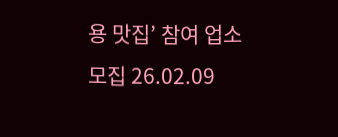용 맛집’ 참여 업소 모집 26.02.09